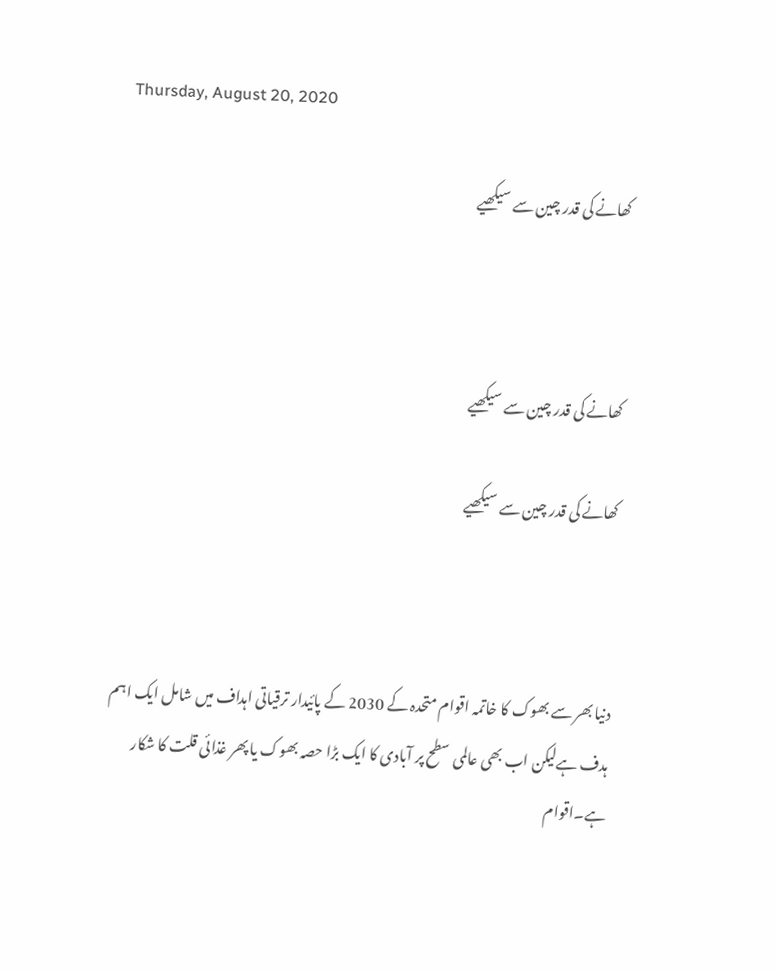Thursday, August 20, 2020

کھانے کی قدر چین سے سیکھیے



کھانے کی قدر چین سے سیکھیے

کھانے کی قدر چین سے سیکھیے



دنیا بھر سے بھوک کا خاتمہ اقوام متحدہ کے 2030 کے پائیدار ترقیاتی اہداف میں شامل ایک اہم ہدف ہےلیکن اب بھی عالمی سطح پر آبادی کا ایک بڑا حصہ بھوک یا پھر غذائی قلت کا شکار ہے۔اقوام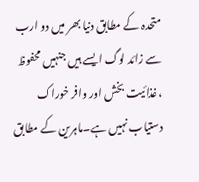متحدہ کے مطابق دنیا بھر میں دو ارب سے زائد لوگ ایسے ہیں جنہیں محفوظ ،غذائیت بخش اور وافر خوراک دستیاب نہیں ہے۔ماہرین کے مطابق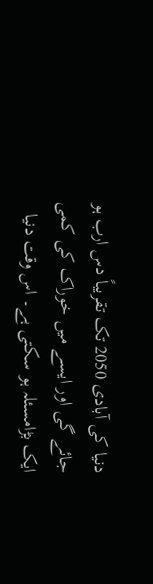دنیا کی آبادی 2050 تک تقریباً دس ارب ہو جائے گی اور ایسے میں خوراک کی کمی ایک بڑامسئلہ ہو سکتی ہے۔ اس وقت دنیا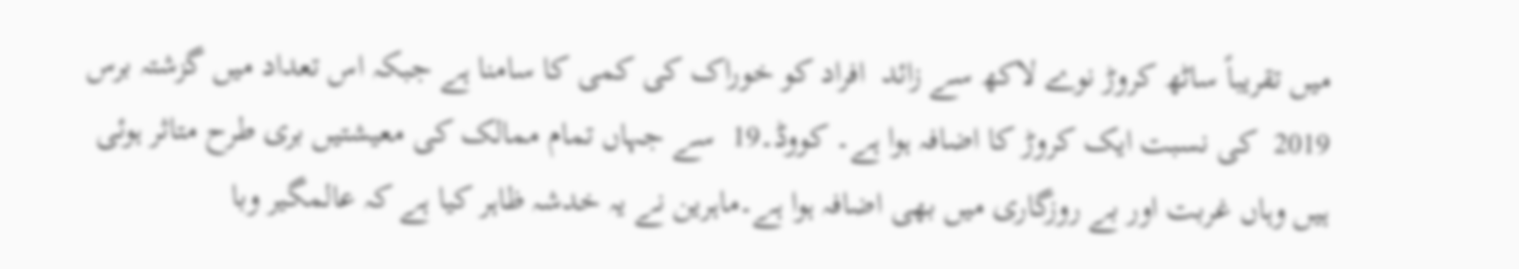میں تقریباً ساٹھ کروڑ نوے لاکھ سے زائد  افراد کو خوراک کی کمی کا سامنا ہے جبکہ اس تعداد میں گزشتہ برس 2019  کی نسبت ایک کروڑ کا اضافہ ہوا ہے۔ کووڈ۔19  سے جہاں تمام ممالک کی معیشتیں بری طرح متاثر ہوئی ہیں وہاں غربت اور بے روزگاری میں بھی اضافہ ہوا ہے۔ماہرین نے یہ خدشہ ظاہر کیا ہے کہ عالمگیر وبا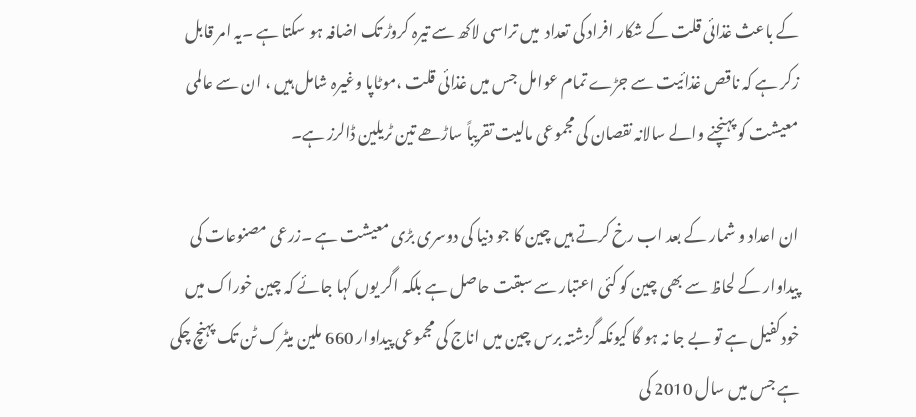کے باعث غذائی قلت کے شکار افراد کی تعداد  میں تراسی لاکھ سے تیرہ کروڑ تک اضافہ ہو سکتا ہے ۔یہ امر قابل زکر ہے کہ ناقص غذائیت سے جڑے تمام عوامل جس میں غذائی قلت ،موٹاپا وغیرہ شامل ہیں ، ان سے عالمی معیشت کو پہنچنے والے سالانہ نقصان کی مجموعی مالیت تقریباً ساڑھے تین ٹریلین ڈالرز ہے۔

ان اعداد و شمار کے بعد اب رخ کرتے ہیں چین کا جو دنیا کی دوسری بڑی معیشت ہے ۔زرعی مصنوعات کی پیداوار کے لحاظ سے بھی چین کو کئی اعتبار سے سبقت حاصل ہے بلکہ اگر یوں کہا جائے کہ چین خوراک میں خودکفیل ہے تو بے جا نہ ہو گا کیونکہ گزشتہ برس چین میں اناج کی مجموعی پیداوار 660 ملین میٹرک ٹن تک پہنچ چکی ہے جس میں سال 2010 کی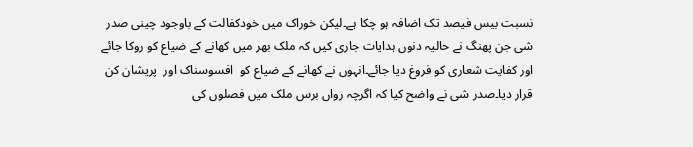نسبت بیس فیصد تک اضافہ ہو چکا ہے۔لیکن خوراک میں خودکفالت کے باوجود چینی صدر شی جن پھنگ نے حالیہ دنوں ہدایات جاری کیں کہ ملک بھر میں کھانے کے ضیاع کو روکا جائے اور کفایت شعاری کو فروغ دیا جائے۔انہوں نے کھانے کے ضیاع کو  افسوسناک اور  پریشان کن قرار دیا۔صدر شی نے واضح کیا کہ اگرچہ رواں برس ملک میں فصلوں کی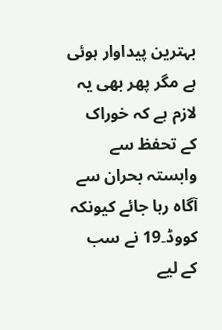بہترین پیداوار ہوئی ہے مگر پھر بھی یہ لازم ہے کہ خوراک کے تحفظ سے وابستہ بحران سے آگاہ رہا جائے کیونکہ کووڈ۔19 نے سب کے لیے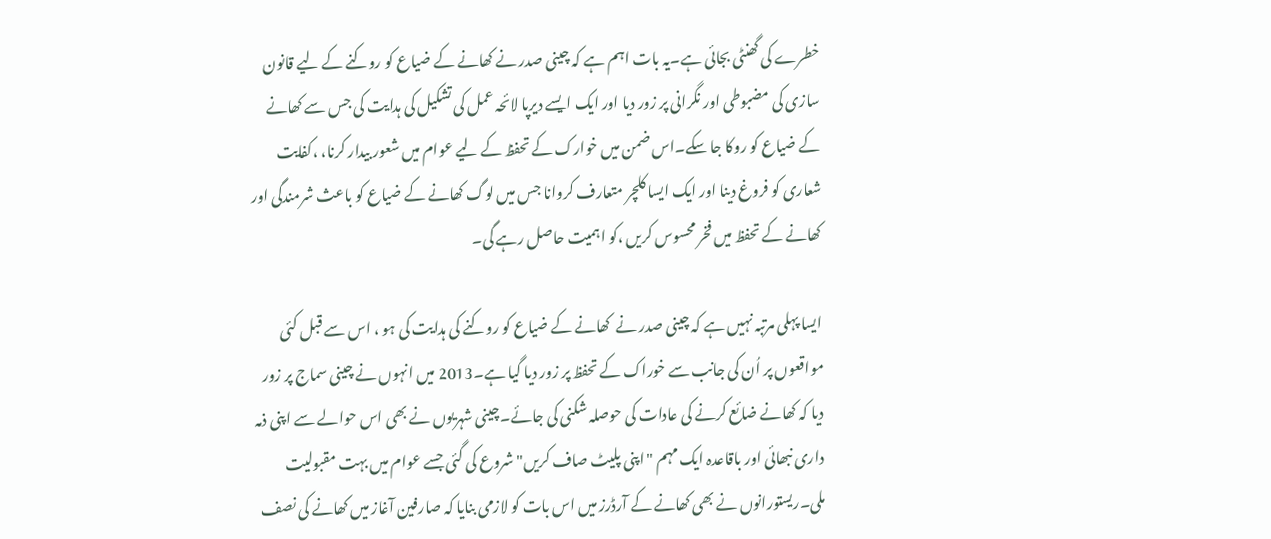خطرے کی گھنٹی بجائی ہے۔یہ بات اہم ہے کہ چینی صدر نے کھانے کے ضیاع کو روکنے کے لیے قانون سازی کی مضبوطی اور نگرانی پر زور دیا اور ایک ایسے دیرپا لائحہ عمل کی تشکیل کی ہدایت کی جس سے کھانے کے ضیاع کو روکا جا سکے۔اس ضمن میں خوارک کے تحفظ کے لیے عوام میں شعور بیدار کرنا، ،کفایت شعاری کو فروغ دینا اور ایک ایسا کلچر متعارف کروانا جس میں لوگ کھانے کے ضیاع کو باعث شرمندگی اور  کھانے کے تحفظ میں فخر محسوس کریں ،کو اہمیت حاصل رہے گی۔

ایسا پہلی مرتبہ نہیں ہے کہ چینی صدر نے  کھانے کے ضیاع کو روکنے کی ہدایت کی ہو ، اس سے قبل کئی مواقعوں پر اُن کی جانب سے خوراک کے تحفظ پر زور دیا گیا ہے۔2013 میں انہوں نے چینی سماج پر زور دیا کہ کھانے ضائع کرنے کی عادات کی حوصلہ شکنی کی جائے۔چینی شہریوں نے بھی اس حوالے سے اپنی ذمہ داری نبھائی اور باقاعدہ ایک مہم "اپنی پلیٹ صاف کریں" شروع کی گئی جسے عوام میں بہت مقبولیت ملی۔ریستورانوں نے بھی کھانے کے آرڈرز میں اس بات کو لازمی بنایا کہ صارفین آغاز میں کھانے کی نصف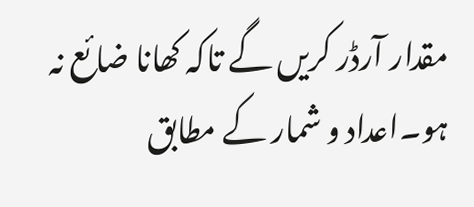مقدار آرڈر کریں گے تاکہ کھانا ضائع نہ ہو۔اعداد و شمار کے مطابق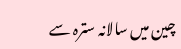چین میں سالانہ سترہ سے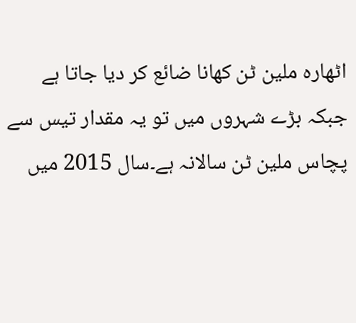اٹھارہ ملین ٹن کھانا ضائع کر دیا جاتا ہے جبکہ بڑے شہروں میں تو یہ مقدار تیس سے پچاس ملین ٹن سالانہ ہے۔سال 2015 میں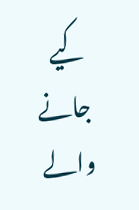کیے جانے والے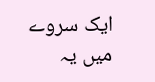ایک سروے میں یہ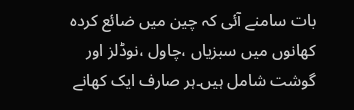بات سامنے آئی کہ چین میں ضائع کردہ کھانوں میں سبزیاں ،چاول ،نوڈلز اور گوشت شامل ہیں۔ہر صارف ایک کھانے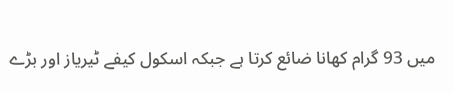میں 93 گرام کھانا ضائع کرتا ہے جبکہ اسکول کیفے ٹیریاز اور بڑے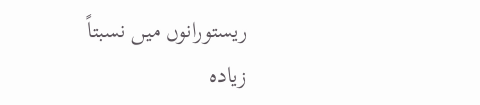ریستورانوں میں نسبتاً زیادہ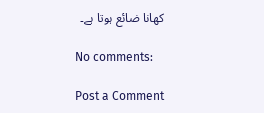کھانا ضائع ہوتا ہے۔

No comments:

Post a Comment